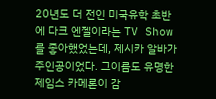20년도 더 전인 미국유학 초반에 다크 엔젤이라는 TV Show 를 좋아했었는데, 제시카 알바가 주인공이었다. 그이름도 유명한 제임스 카메론이 감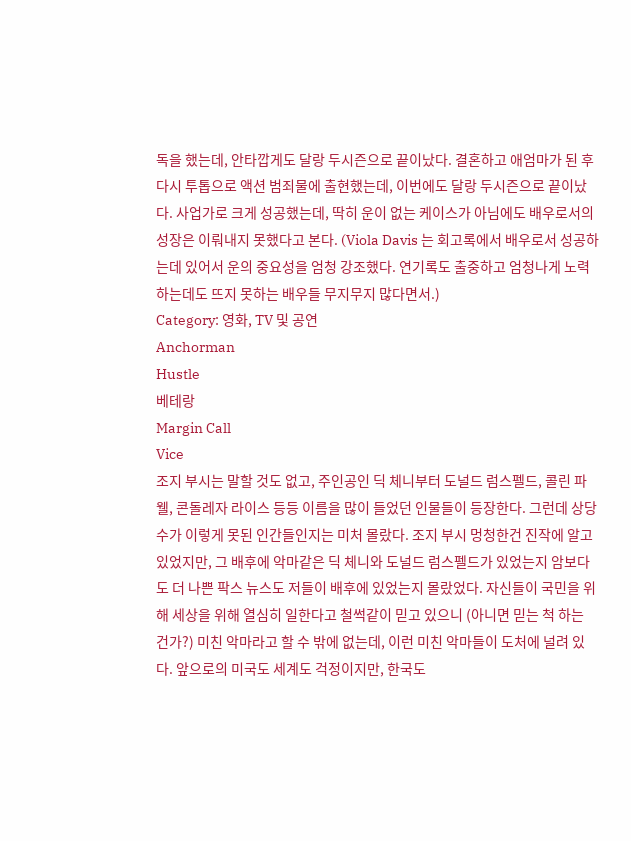독을 했는데, 안타깝게도 달랑 두시즌으로 끝이났다. 결혼하고 애엄마가 된 후 다시 투톱으로 액션 범죄물에 출현했는데, 이번에도 달랑 두시즌으로 끝이났다. 사업가로 크게 성공했는데, 딱히 운이 없는 케이스가 아님에도 배우로서의 성장은 이뤄내지 못했다고 본다. (Viola Davis 는 회고록에서 배우로서 성공하는데 있어서 운의 중요성을 엄청 강조했다. 연기록도 출중하고 엄청나게 노력하는데도 뜨지 못하는 배우들 무지무지 많다면서.)
Category: 영화, TV 및 공연
Anchorman
Hustle
베테랑
Margin Call
Vice
조지 부시는 말할 것도 없고, 주인공인 딕 체니부터 도널드 럼스펠드, 콜린 파웰, 콘돌레자 라이스 등등 이름을 많이 들었던 인물들이 등장한다. 그런데 상당수가 이렇게 못된 인간들인지는 미처 몰랐다. 조지 부시 멍청한건 진작에 알고 있었지만, 그 배후에 악마같은 딕 체니와 도널드 럼스펠드가 있었는지 암보다도 더 나쁜 팍스 뉴스도 저들이 배후에 있었는지 몰랐었다. 자신들이 국민을 위해 세상을 위해 열심히 일한다고 철썩같이 믿고 있으니 (아니면 믿는 척 하는 건가?) 미친 악마라고 할 수 밖에 없는데, 이런 미친 악마들이 도처에 널려 있다. 앞으로의 미국도 세계도 걱정이지만, 한국도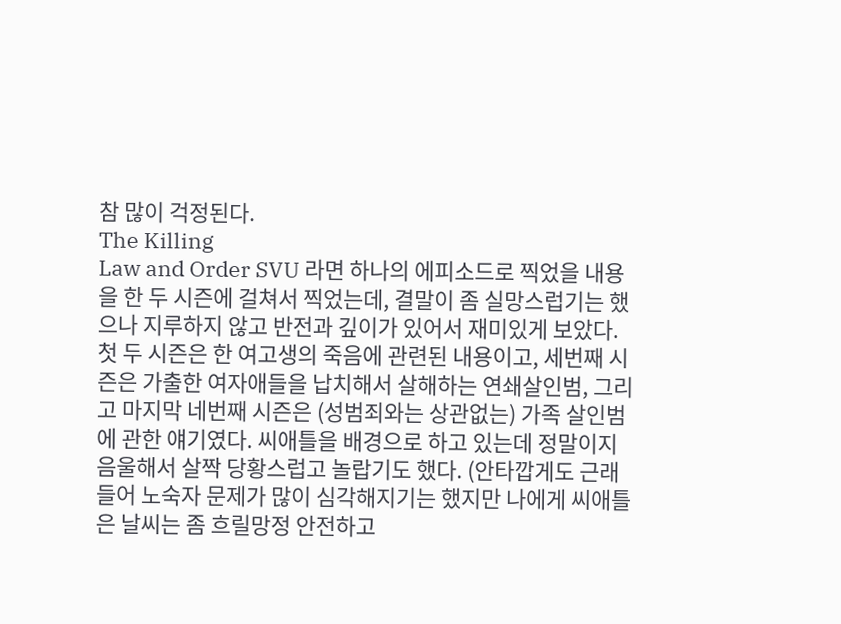참 많이 걱정된다.
The Killing
Law and Order SVU 라면 하나의 에피소드로 찍었을 내용을 한 두 시즌에 걸쳐서 찍었는데, 결말이 좀 실망스럽기는 했으나 지루하지 않고 반전과 깊이가 있어서 재미있게 보았다. 첫 두 시즌은 한 여고생의 죽음에 관련된 내용이고, 세번째 시즌은 가출한 여자애들을 납치해서 살해하는 연쇄살인범, 그리고 마지막 네번째 시즌은 (성범죄와는 상관없는) 가족 살인범에 관한 얘기였다. 씨애틀을 배경으로 하고 있는데 정말이지 음울해서 살짝 당황스럽고 놀랍기도 했다. (안타깝게도 근래들어 노숙자 문제가 많이 심각해지기는 했지만 나에게 씨애틀은 날씨는 좀 흐릴망정 안전하고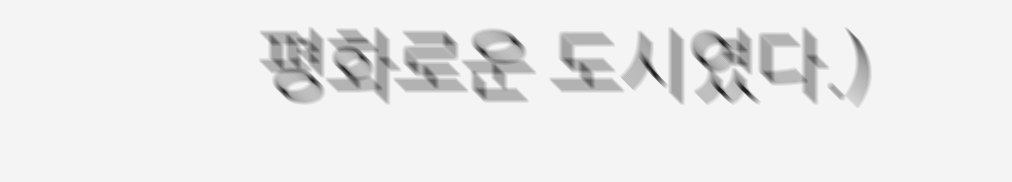평화로운 도시였다.)